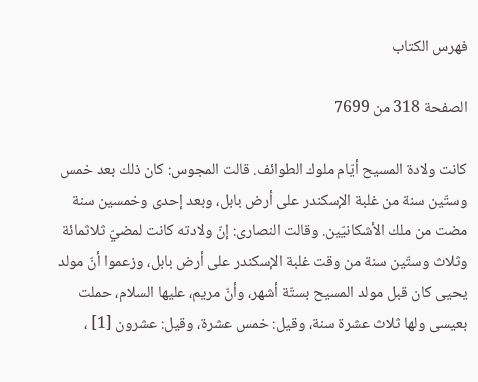فهرس الكتاب

الصفحة 318 من 7699

كانت ولادة المسيح أيّام ملوك الطوائف. قالت المجوس: كان ذلك بعد خمس وستّين سنة من غلبة الإسكندر على أرض بابل، وبعد إحدى وخمسين سنة مضت من ملك الأشكانيّين. وقالت النصارى: إنّ ولادته كانت لمضيّ ثلاثمائة وثلاث وستّين سنة من وقت غلبة الإسكندر على أرض بابل، وزعموا أنّ مولد يحيى كان قبل مولد المسيح بستّة أشهر، وأنّ مريم، عليها السلام، حملت بعيسى ولها ثلاث عشرة سنة، وقيل: خمس عشرة، وقيل: عشرون [1] ،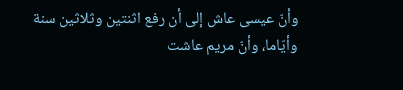وأنّ عيسى عاش إلى أن رفع اثنتين وثلاثين سنة وأيّاما، وأنّ مريم عاشت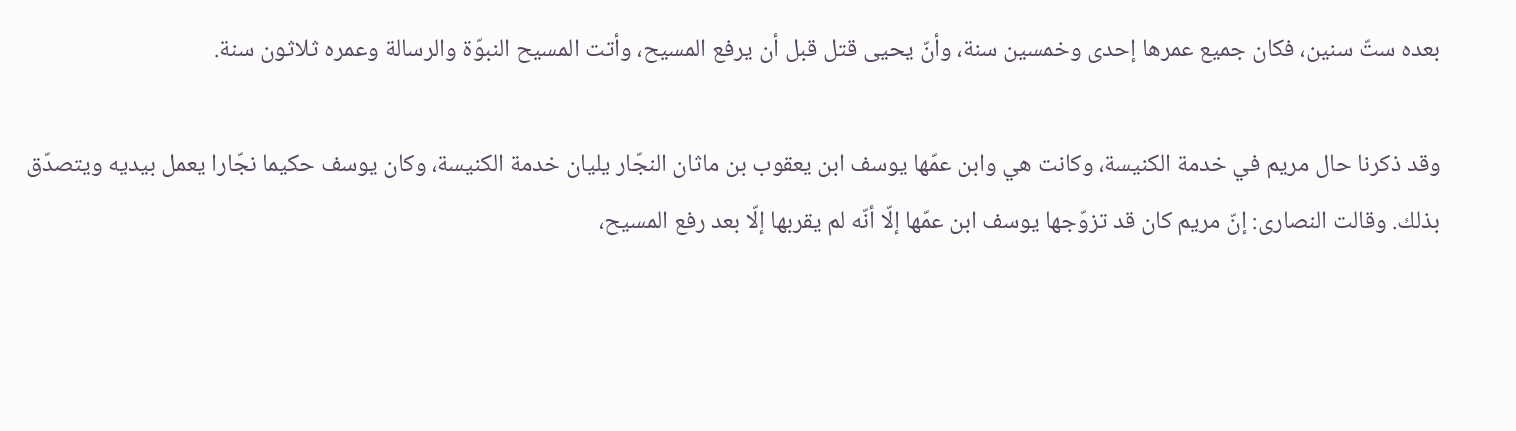بعده ستّ سنين، فكان جميع عمرها إحدى وخمسين سنة، وأنّ يحيى قتل قبل أن يرفع المسيح، وأتت المسيح النبوّة والرسالة وعمره ثلاثون سنة.

وقد ذكرنا حال مريم في خدمة الكنيسة، وكانت هي وابن عمّها يوسف ابن يعقوب بن ماثان النجّار يليان خدمة الكنيسة، وكان يوسف حكيما نجّارا يعمل بيديه ويتصدّق بذلك. وقالت النصارى: إنّ مريم كان قد تزوّجها يوسف ابن عمّها إلّا أنّه لم يقربها إلّا بعد رفع المسيح،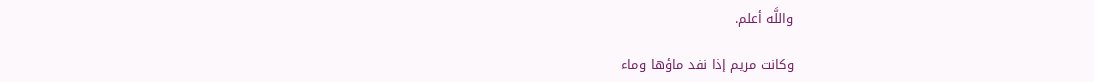واللَّه أعلم.

وكانت مريم إذا نفد ماؤها وماء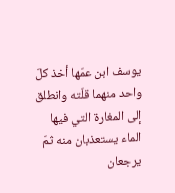يوسف ابن عمّها أخذ كلّ واحد منهما قلّته وانطلق إلى المغارة التي فيها الماء يستعذبان منه ثمّ يرجعان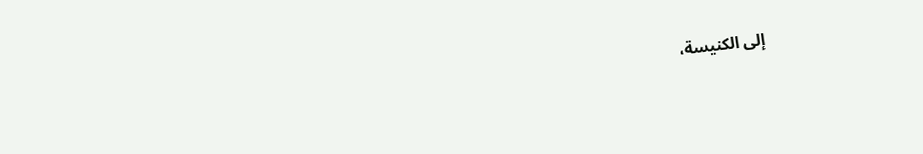إلى الكنيسة،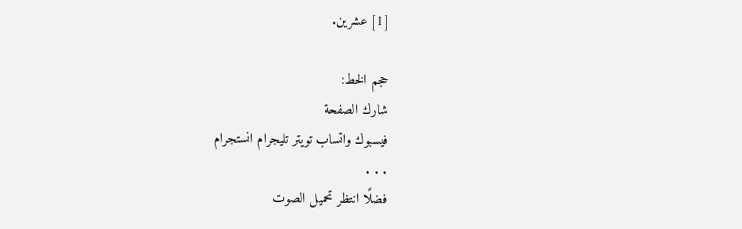[1] عشرين.

حجم الخط:
شارك الصفحة
فيسبوك واتساب تويتر تليجرام انستجرام
. . .
فضلًا انتظر تحميل الصوت